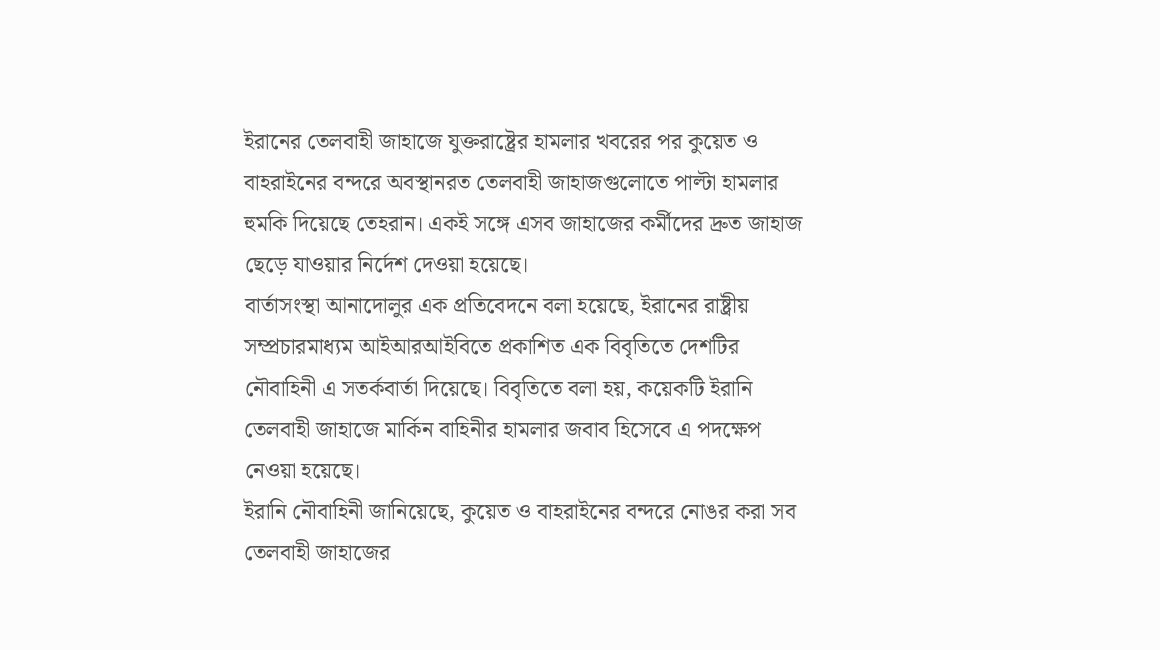ইরানের তেলবাহী জাহাজে যুক্তরাষ্ট্রের হামলার খবরের পর কুয়েত ও বাহরাইনের বন্দরে অবস্থানরত তেলবাহী জাহাজগুলোতে পাল্টা হামলার হুমকি দিয়েছে তেহরান। একই সঙ্গে এসব জাহাজের কর্মীদের দ্রুত জাহাজ ছেড়ে যাওয়ার নির্দেশ দেওয়া হয়েছে।
বার্তাসংস্থা আনাদোলুর এক প্রতিবেদনে বলা হয়েছে, ইরানের রাষ্ট্রীয় সম্প্রচারমাধ্যম আইআরআইবিতে প্রকাশিত এক বিবৃতিতে দেশটির নৌবাহিনী এ সতর্কবার্তা দিয়েছে। বিবৃতিতে বলা হয়, কয়েকটি ইরানি তেলবাহী জাহাজে মার্কিন বাহিনীর হামলার জবাব হিসেবে এ পদক্ষেপ নেওয়া হয়েছে।
ইরানি নৌবাহিনী জানিয়েছে, কুয়েত ও বাহরাইনের বন্দরে নোঙর করা সব তেলবাহী জাহাজের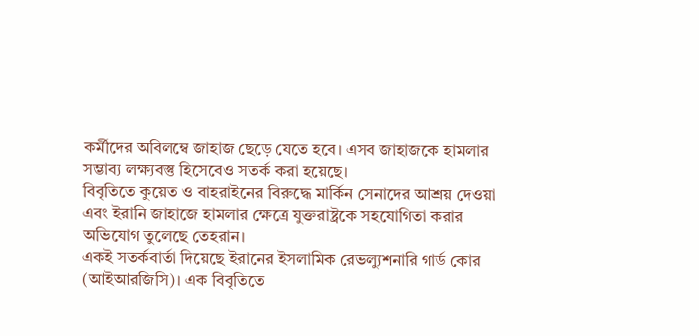কর্মীদের অবিলম্বে জাহাজ ছেড়ে যেতে হবে। এসব জাহাজকে হামলার সম্ভাব্য লক্ষ্যবস্তু হিসেবেও সতর্ক করা হয়েছে।
বিবৃতিতে কুয়েত ও বাহরাইনের বিরুদ্ধে মার্কিন সেনাদের আশ্রয় দেওয়া এবং ইরানি জাহাজে হামলার ক্ষেত্রে যুক্তরাষ্ট্রকে সহযোগিতা করার অভিযোগ তুলেছে তেহরান।
একই সতর্কবার্তা দিয়েছে ইরানের ইসলামিক রেভল্যুশনারি গার্ড কোর (আইআরজিসি)। এক বিবৃতিতে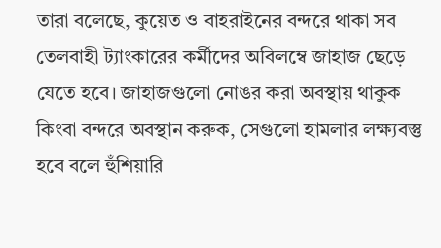তারা বলেছে, কুয়েত ও বাহরাইনের বন্দরে থাকা সব তেলবাহী ট্যাংকারের কর্মীদের অবিলম্বে জাহাজ ছেড়ে যেতে হবে। জাহাজগুলো নোঙর করা অবস্থায় থাকুক কিংবা বন্দরে অবস্থান করুক, সেগুলো হামলার লক্ষ্যবস্তু হবে বলে হুঁশিয়ারি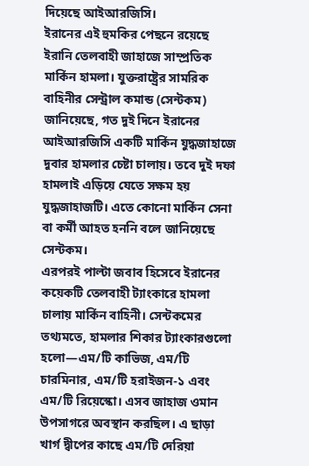দিয়েছে আইআরজিসি।
ইরানের এই হুমকির পেছনে রয়েছে ইরানি তেলবাহী জাহাজে সাম্প্রতিক মার্কিন হামলা। যুক্তরাষ্ট্রের সামরিক বাহিনীর সেন্ট্রাল কমান্ড (সেন্টকম) জানিয়েছে, গত দুই দিনে ইরানের আইআরজিসি একটি মার্কিন যুদ্ধজাহাজে দুবার হামলার চেষ্টা চালায়। তবে দুই দফা হামলাই এড়িয়ে যেতে সক্ষম হয় যুদ্ধজাহাজটি। এতে কোনো মার্কিন সেনা বা কর্মী আহত হননি বলে জানিয়েছে সেন্টকম।
এরপরই পাল্টা জবাব হিসেবে ইরানের কয়েকটি তেলবাহী ট্যাংকারে হামলা চালায় মার্কিন বাহিনী। সেন্টকমের তথ্যমতে, হামলার শিকার ট্যাংকারগুলো হলো—এম/টি কাভিজ, এম/টি চারমিনার, এম/টি হরাইজন-১ এবং এম/টি রিয়েস্কো। এসব জাহাজ ওমান উপসাগরে অবস্থান করছিল। এ ছাড়া খার্গ দ্বীপের কাছে এম/টি দেরিয়া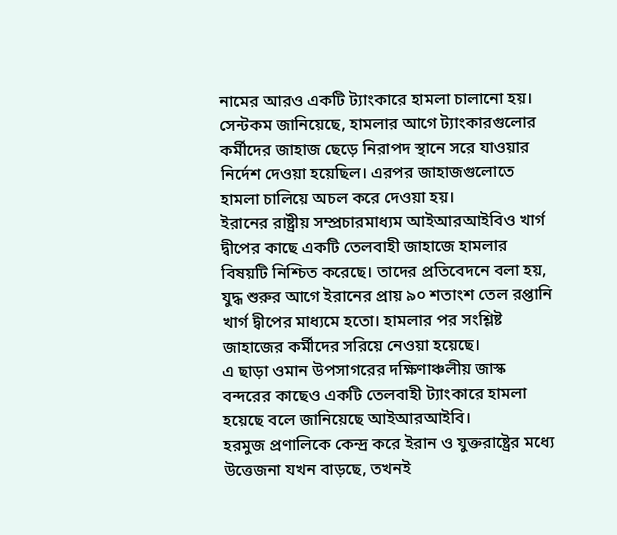নামের আরও একটি ট্যাংকারে হামলা চালানো হয়।
সেন্টকম জানিয়েছে, হামলার আগে ট্যাংকারগুলোর কর্মীদের জাহাজ ছেড়ে নিরাপদ স্থানে সরে যাওয়ার নির্দেশ দেওয়া হয়েছিল। এরপর জাহাজগুলোতে হামলা চালিয়ে অচল করে দেওয়া হয়।
ইরানের রাষ্ট্রীয় সম্প্রচারমাধ্যম আইআরআইবিও খার্গ দ্বীপের কাছে একটি তেলবাহী জাহাজে হামলার বিষয়টি নিশ্চিত করেছে। তাদের প্রতিবেদনে বলা হয়, যুদ্ধ শুরুর আগে ইরানের প্রায় ৯০ শতাংশ তেল রপ্তানি খার্গ দ্বীপের মাধ্যমে হতো। হামলার পর সংশ্লিষ্ট জাহাজের কর্মীদের সরিয়ে নেওয়া হয়েছে।
এ ছাড়া ওমান উপসাগরের দক্ষিণাঞ্চলীয় জাস্ক বন্দরের কাছেও একটি তেলবাহী ট্যাংকারে হামলা হয়েছে বলে জানিয়েছে আইআরআইবি।
হরমুজ প্রণালিকে কেন্দ্র করে ইরান ও যুক্তরাষ্ট্রের মধ্যে উত্তেজনা যখন বাড়ছে, তখনই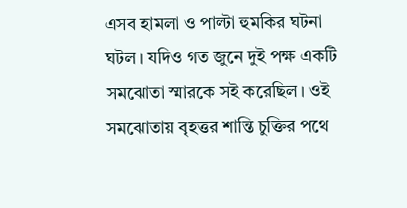এসব হামলা ও পাল্টা হুমকির ঘটনা ঘটল। যদিও গত জুনে দুই পক্ষ একটি সমঝোতা স্মারকে সই করেছিল। ওই সমঝোতায় বৃহত্তর শান্তি চুক্তির পথে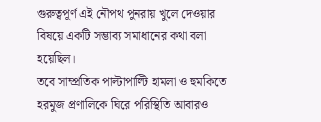গুরুত্বপূর্ণ এই নৌপথ পুনরায় খুলে দেওয়ার বিষয়ে একটি সম্ভাব্য সমাধানের কথা বলা হয়েছিল।
তবে সাম্প্রতিক পাল্টাপাল্টি হামলা ও হুমকিতে হরমুজ প্রণালিকে ঘিরে পরিস্থিতি আবারও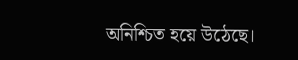অনিশ্চিত হয়ে উঠেছে।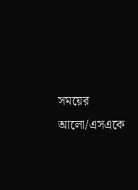সময়ের আলো/এসএকে